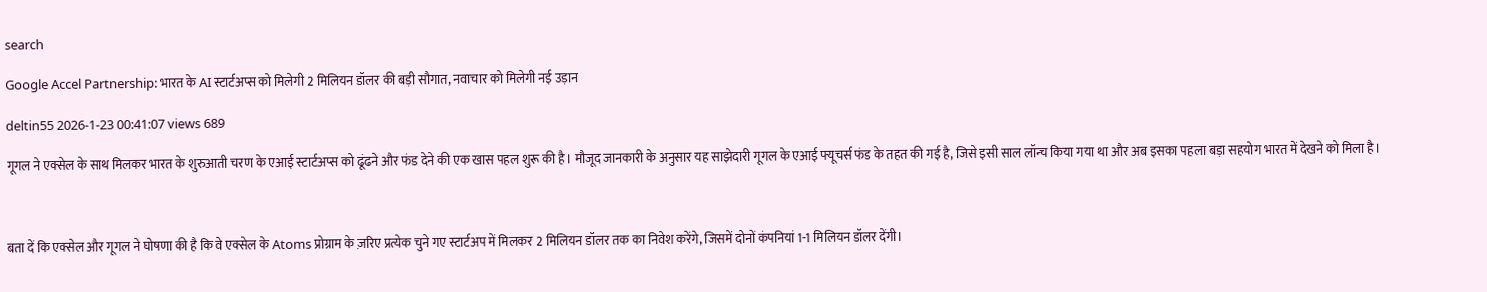search

Google Accel Partnership: भारत के AI स्टार्टअप्स को मिलेगी 2 मिलियन डॉलर की बड़ी सौगात, नवाचार को मिलेगी नई उड़ान

deltin55 2026-1-23 00:41:07 views 689

गूगल ने एक्सेल के साथ मिलकर भारत के शुरुआती चरण के एआई स्टार्टअप्स को ढूंढने और फंड देने की एक खास पहल शुरू की है। मौजूद जानकारी के अनुसार यह साझेदारी गूगल के एआई फ्यूचर्स फंड के तहत की गई है, जिसे इसी साल लॉन्च किया गया था और अब इसका पहला बड़ा सहयोग भारत में देखने को मिला है।



बता दें कि एक्सेल और गूगल ने घोषणा की है कि वे एक्सेल के Atoms प्रोग्राम के ज़रिए प्रत्येक चुने गए स्टार्टअप में मिलकर 2 मिलियन डॉलर तक का निवेश करेंगे, जिसमें दोनों कंपनियां 1-1 मिलियन डॉलर देंगी।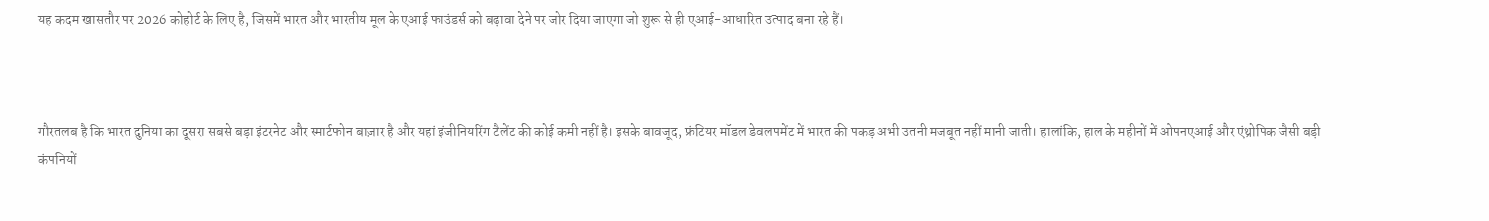यह कदम खासतौर पर 2026 कोहोर्ट के लिए है, जिसमें भारत और भारतीय मूल के एआई फाउंडर्स को बढ़ावा देने पर जोर दिया जाएगा जो शुरू से ही एआई-आधारित उत्पाद बना रहे हैं।



गौरतलब है कि भारत दुनिया का दूसरा सबसे बड़ा इंटरनेट और स्मार्टफोन बाज़ार है और यहां इंजीनियरिंग टैलेंट की कोई कमी नहीं है। इसके बावजूद, फ्रंटियर मॉडल डेवलपमेंट में भारत की पकड़ अभी उतनी मजबूत नहीं मानी जाती। हालांकि, हाल के महीनों में ओपनएआई और एंथ्रोपिक जैसी बड़ी कंपनियों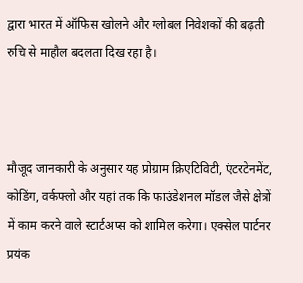द्वारा भारत में ऑफिस खोलने और ग्लोबल निवेशकों की बढ़ती रुचि से माहौल बदलता दिख रहा है।



मौजूद जानकारी के अनुसार यह प्रोग्राम क्रिएटिविटी, एंटरटेनमेंट, कोडिंग, वर्कफ्लो और यहां तक कि फाउंडेशनल मॉडल जैसे क्षेत्रों में काम करने वाले स्टार्टअप्स को शामिल करेगा। एक्सेल पार्टनर प्रयंक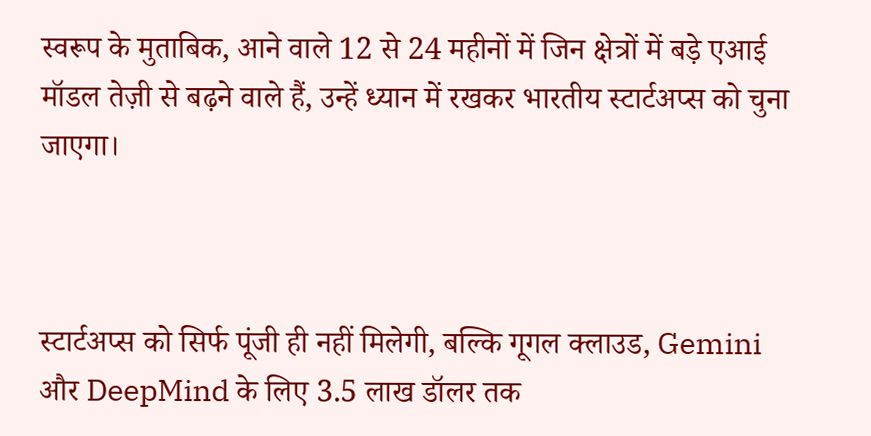स्वरूप के मुताबिक, आने वाले 12 से 24 महीनों में जिन क्षेत्रों में बड़े एआई मॉडल तेज़ी से बढ़ने वाले हैं, उन्हें ध्यान में रखकर भारतीय स्टार्टअप्स को चुना जाएगा।



स्टार्टअप्स को सिर्फ पूंजी ही नहीं मिलेगी, बल्कि गूगल क्लाउड, Gemini और DeepMind के लिए 3.5 लाख डॉलर तक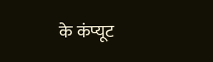के कंप्यूट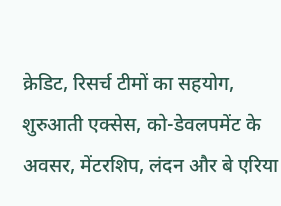क्रेडिट, रिसर्च टीमों का सहयोग, शुरुआती एक्सेस, को-डेवलपमेंट के अवसर, मेंटरशिप, लंदन और बे एरिया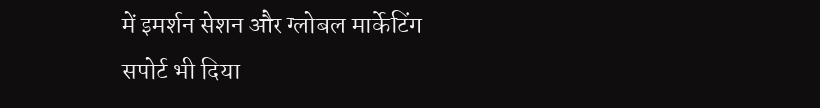में इमर्शन सेशन और ग्लोबल मार्केटिंग सपोर्ट भी दिया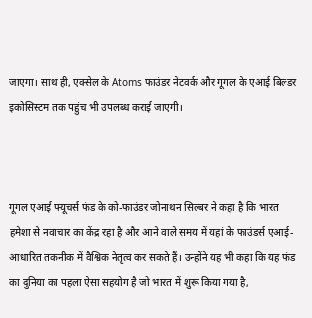जाएगा। साथ ही, एक्सेल के Atoms फाउंडर नेटवर्क और गूगल के एआई बिल्डर इकोसिस्टम तक पहुंच भी उपलब्ध कराई जाएगी।



गूगल एआई फ्यूचर्स फंड के को-फाउंडर जोनाथन सिल्बर ने कहा है कि भारत हमेशा से नवाचार का केंद्र रहा है और आने वाले समय में यहां के फाउंडर्स एआई-आधारित तकनीक में वैश्विक नेतृत्व कर सकते हैं। उन्होंने यह भी कहा कि यह फंड का दुनिया का पहला ऐसा सहयोग है जो भारत में शुरू किया गया है,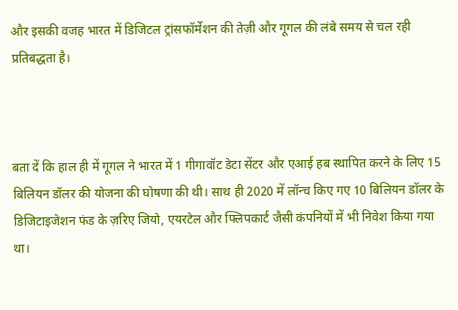और इसकी वजह भारत में डिजिटल ट्रांसफॉर्मेशन की तेज़ी और गूगल की लंबे समय से चल रही प्रतिबद्धता है।



बता दें कि हाल ही में गूगल ने भारत में 1 गीगावॉट डेटा सेंटर और एआई हब स्थापित करने के लिए 15 बिलियन डॉलर की योजना की घोषणा की थी। साथ ही 2020 में लॉन्च किए गए 10 बिलियन डॉलर के डिजिटाइजेशन फंड के ज़रिए जियो, एयरटेल और फ्लिपकार्ट जैसी कंपनियों में भी निवेश किया गया था।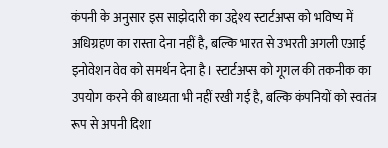कंपनी के अनुसार इस साझेदारी का उद्देश्य स्टार्टअप्स को भविष्य में अधिग्रहण का रास्ता देना नहीं है, बल्कि भारत से उभरती अगली एआई इनोवेशन वेव को समर्थन देना है। स्टार्टअप्स को गूगल की तकनीक का उपयोग करने की बाध्यता भी नहीं रखी गई है, बल्कि कंपनियों को स्वतंत्र रूप से अपनी दिशा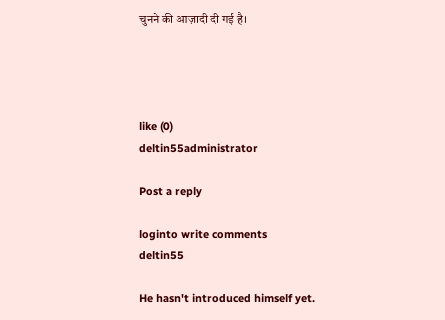चुनने की आज़ादी दी गई है।




like (0)
deltin55administrator

Post a reply

loginto write comments
deltin55

He hasn't introduced himself yet.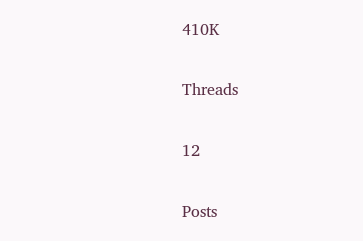410K

Threads

12

Posts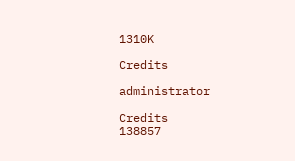1310K

Credits

administrator

Credits
138857